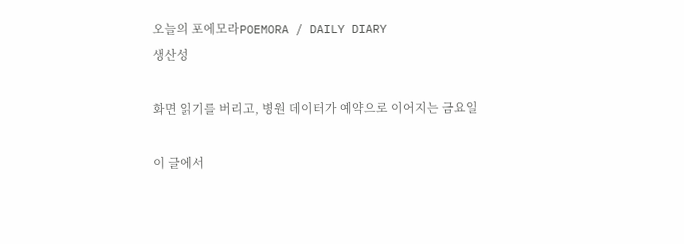오늘의 포에모라POEMORA / DAILY DIARY
생산성

화면 읽기를 버리고, 병원 데이터가 예약으로 이어지는 금요일

이 글에서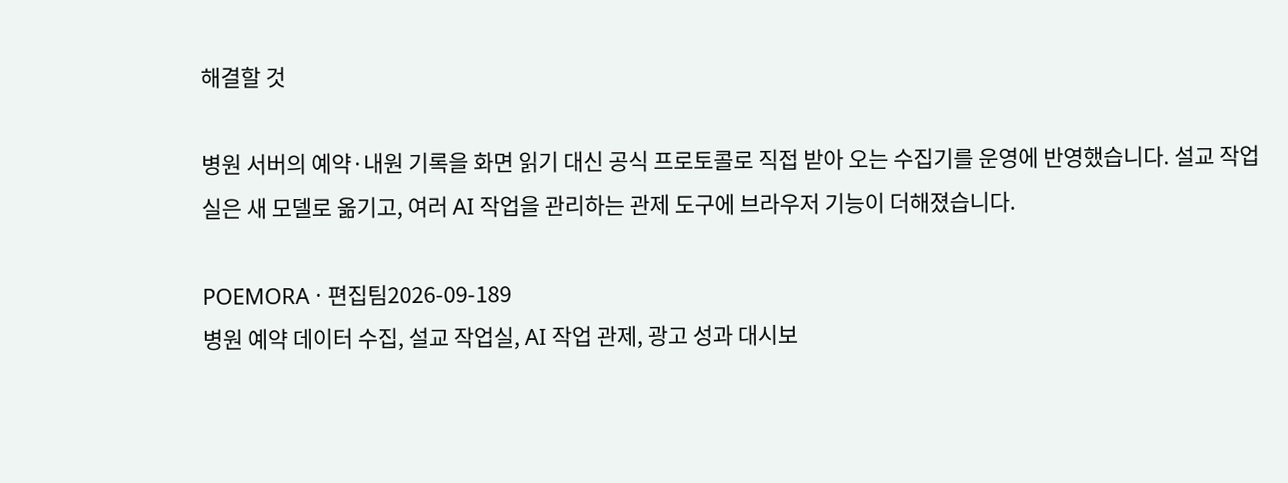해결할 것

병원 서버의 예약·내원 기록을 화면 읽기 대신 공식 프로토콜로 직접 받아 오는 수집기를 운영에 반영했습니다. 설교 작업실은 새 모델로 옮기고, 여러 AI 작업을 관리하는 관제 도구에 브라우저 기능이 더해졌습니다.

POEMORA · 편집팀2026-09-189
병원 예약 데이터 수집, 설교 작업실, AI 작업 관제, 광고 성과 대시보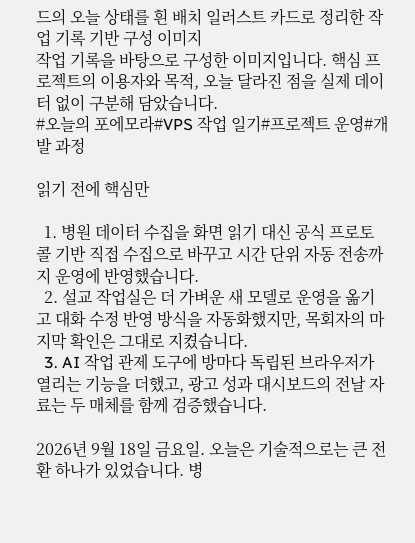드의 오늘 상태를 흰 배치 일러스트 카드로 정리한 작업 기록 기반 구성 이미지
작업 기록을 바탕으로 구성한 이미지입니다. 핵심 프로젝트의 이용자와 목적, 오늘 달라진 점을 실제 데이터 없이 구분해 담았습니다.
#오늘의 포에모라#VPS 작업 일기#프로젝트 운영#개발 과정

읽기 전에 핵심만

  1. 병원 데이터 수집을 화면 읽기 대신 공식 프로토콜 기반 직접 수집으로 바꾸고 시간 단위 자동 전송까지 운영에 반영했습니다.
  2. 설교 작업실은 더 가벼운 새 모델로 운영을 옮기고 대화 수정 반영 방식을 자동화했지만, 목회자의 마지막 확인은 그대로 지켰습니다.
  3. AI 작업 관제 도구에 방마다 독립된 브라우저가 열리는 기능을 더했고, 광고 성과 대시보드의 전날 자료는 두 매체를 함께 검증했습니다.

2026년 9월 18일 금요일. 오늘은 기술적으로는 큰 전환 하나가 있었습니다. 병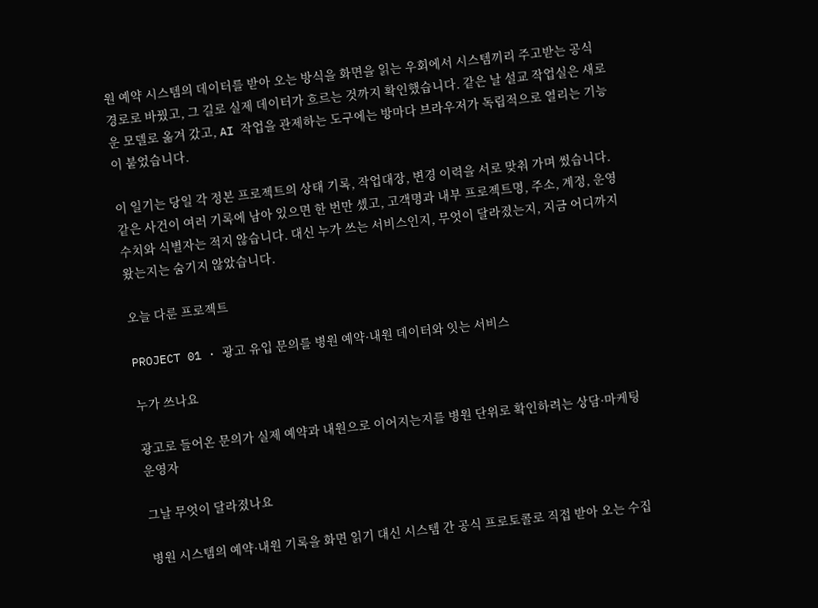원 예약 시스템의 데이터를 받아 오는 방식을 화면을 읽는 우회에서 시스템끼리 주고받는 공식 경로로 바꿨고, 그 길로 실제 데이터가 흐르는 것까지 확인했습니다. 같은 날 설교 작업실은 새로운 모델로 옮겨 갔고, AI 작업을 관제하는 도구에는 방마다 브라우저가 독립적으로 열리는 기능이 붙었습니다.

이 일기는 당일 각 정본 프로젝트의 상태 기록, 작업대장, 변경 이력을 서로 맞춰 가며 썼습니다. 같은 사건이 여러 기록에 남아 있으면 한 번만 셌고, 고객명과 내부 프로젝트명, 주소, 계정, 운영 수치와 식별자는 적지 않습니다. 대신 누가 쓰는 서비스인지, 무엇이 달라졌는지, 지금 어디까지 왔는지는 숨기지 않았습니다.

오늘 다룬 프로젝트

PROJECT 01 · 광고 유입 문의를 병원 예약·내원 데이터와 잇는 서비스

누가 쓰나요

광고로 들어온 문의가 실제 예약과 내원으로 이어지는지를 병원 단위로 확인하려는 상담·마케팅 운영자

그날 무엇이 달라졌나요

병원 시스템의 예약·내원 기록을 화면 읽기 대신 시스템 간 공식 프로토콜로 직접 받아 오는 수집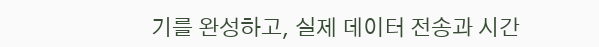기를 완성하고, 실제 데이터 전송과 시간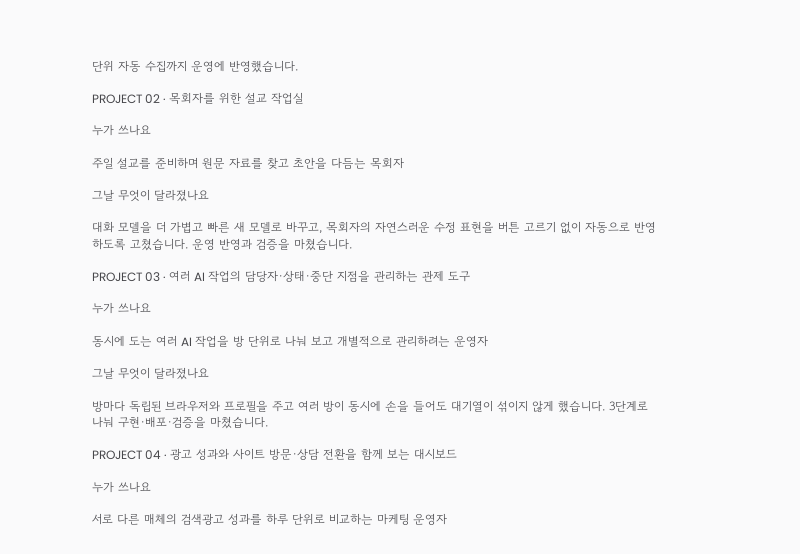단위 자동 수집까지 운영에 반영했습니다.

PROJECT 02 · 목회자를 위한 설교 작업실

누가 쓰나요

주일 설교를 준비하며 원문 자료를 찾고 초안을 다듬는 목회자

그날 무엇이 달라졌나요

대화 모델을 더 가볍고 빠른 새 모델로 바꾸고, 목회자의 자연스러운 수정 표현을 버튼 고르기 없이 자동으로 반영하도록 고쳤습니다. 운영 반영과 검증을 마쳤습니다.

PROJECT 03 · 여러 AI 작업의 담당자·상태·중단 지점을 관리하는 관제 도구

누가 쓰나요

동시에 도는 여러 AI 작업을 방 단위로 나눠 보고 개별적으로 관리하려는 운영자

그날 무엇이 달라졌나요

방마다 독립된 브라우저와 프로필을 주고 여러 방이 동시에 손을 들어도 대기열이 섞이지 않게 했습니다. 3단계로 나눠 구현·배포·검증을 마쳤습니다.

PROJECT 04 · 광고 성과와 사이트 방문·상담 전환을 함께 보는 대시보드

누가 쓰나요

서로 다른 매체의 검색광고 성과를 하루 단위로 비교하는 마케팅 운영자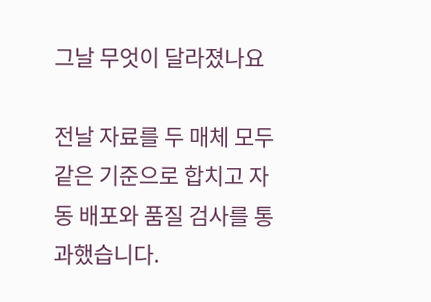그날 무엇이 달라졌나요

전날 자료를 두 매체 모두 같은 기준으로 합치고 자동 배포와 품질 검사를 통과했습니다.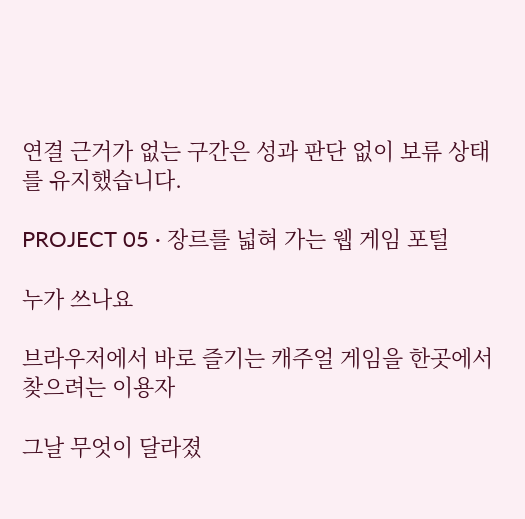연결 근거가 없는 구간은 성과 판단 없이 보류 상태를 유지했습니다.

PROJECT 05 · 장르를 넓혀 가는 웹 게임 포털

누가 쓰나요

브라우저에서 바로 즐기는 캐주얼 게임을 한곳에서 찾으려는 이용자

그날 무엇이 달라졌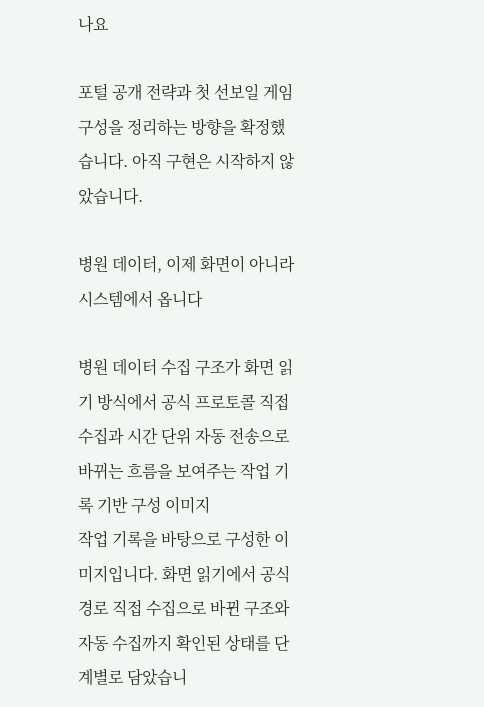나요

포털 공개 전략과 첫 선보일 게임 구성을 정리하는 방향을 확정했습니다. 아직 구현은 시작하지 않았습니다.

병원 데이터, 이제 화면이 아니라 시스템에서 옵니다

병원 데이터 수집 구조가 화면 읽기 방식에서 공식 프로토콜 직접 수집과 시간 단위 자동 전송으로 바뀌는 흐름을 보여주는 작업 기록 기반 구성 이미지
작업 기록을 바탕으로 구성한 이미지입니다. 화면 읽기에서 공식 경로 직접 수집으로 바뀐 구조와 자동 수집까지 확인된 상태를 단계별로 담았습니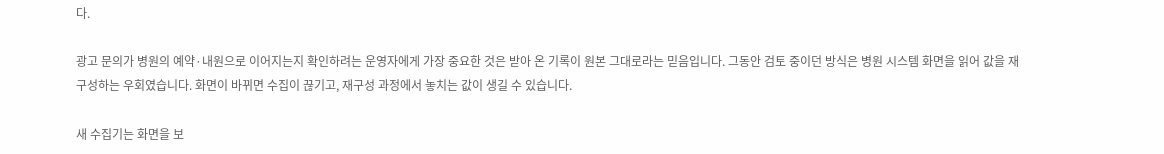다.

광고 문의가 병원의 예약·내원으로 이어지는지 확인하려는 운영자에게 가장 중요한 것은 받아 온 기록이 원본 그대로라는 믿음입니다. 그동안 검토 중이던 방식은 병원 시스템 화면을 읽어 값을 재구성하는 우회였습니다. 화면이 바뀌면 수집이 끊기고, 재구성 과정에서 놓치는 값이 생길 수 있습니다.

새 수집기는 화면을 보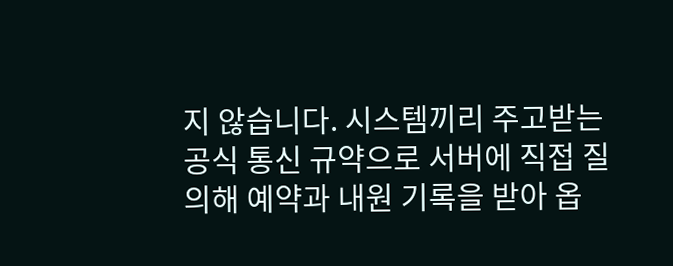지 않습니다. 시스템끼리 주고받는 공식 통신 규약으로 서버에 직접 질의해 예약과 내원 기록을 받아 옵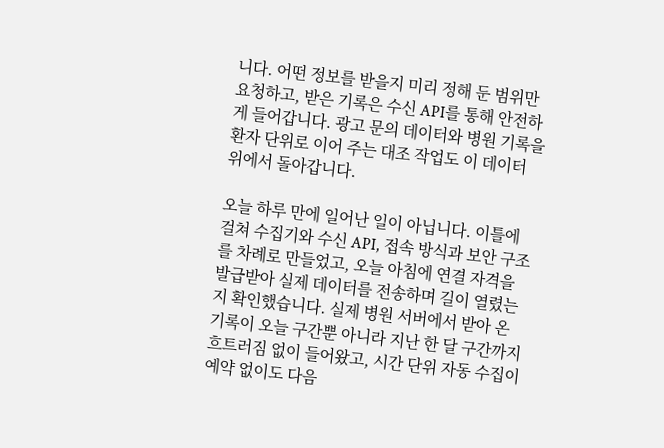니다. 어떤 정보를 받을지 미리 정해 둔 범위만 요청하고, 받은 기록은 수신 API를 통해 안전하게 들어갑니다. 광고 문의 데이터와 병원 기록을 환자 단위로 이어 주는 대조 작업도 이 데이터 위에서 돌아갑니다.

오늘 하루 만에 일어난 일이 아닙니다. 이틀에 걸쳐 수집기와 수신 API, 접속 방식과 보안 구조를 차례로 만들었고, 오늘 아침에 연결 자격을 발급받아 실제 데이터를 전송하며 길이 열렸는지 확인했습니다. 실제 병원 서버에서 받아 온 기록이 오늘 구간뿐 아니라 지난 한 달 구간까지 흐트러짐 없이 들어왔고, 시간 단위 자동 수집이 예약 없이도 다음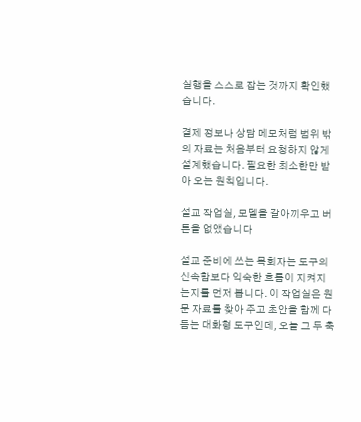실행을 스스로 잡는 것까지 확인했습니다.

결제 정보나 상담 메모처럼 범위 밖의 자료는 처음부터 요청하지 않게 설계했습니다. 필요한 최소한만 받아 오는 원칙입니다.

설교 작업실, 모델을 갈아끼우고 버튼을 없앴습니다

설교 준비에 쓰는 목회자는 도구의 신속함보다 익숙한 흐름이 지켜지는지를 먼저 봅니다. 이 작업실은 원문 자료를 찾아 주고 초안을 함께 다듬는 대화형 도구인데, 오늘 그 두 축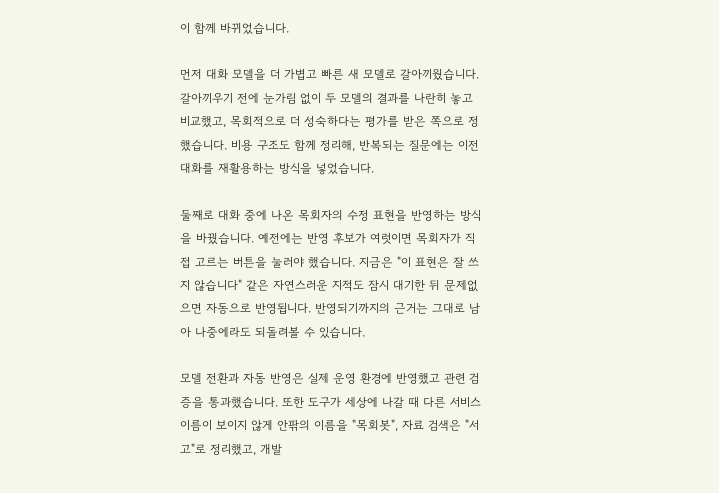이 함께 바뀌었습니다.

먼저 대화 모델을 더 가볍고 빠른 새 모델로 갈아끼웠습니다. 갈아끼우기 전에 눈가림 없이 두 모델의 결과를 나란히 놓고 비교했고, 목회적으로 더 성숙하다는 평가를 받은 쪽으로 정했습니다. 비용 구조도 함께 정리해, 반복되는 질문에는 이전 대화를 재활용하는 방식을 넣었습니다.

둘째로 대화 중에 나온 목회자의 수정 표현을 반영하는 방식을 바꿨습니다. 예전에는 반영 후보가 여럿이면 목회자가 직접 고르는 버튼을 눌러야 했습니다. 지금은 "이 표현은 잘 쓰지 않습니다" 같은 자연스러운 지적도 잠시 대기한 뒤 문제없으면 자동으로 반영됩니다. 반영되기까지의 근거는 그대로 남아 나중에라도 되돌려볼 수 있습니다.

모델 전환과 자동 반영은 실제 운영 환경에 반영했고 관련 검증을 통과했습니다. 또한 도구가 세상에 나갈 때 다른 서비스 이름이 보이지 않게 안팎의 이름을 "목회봇", 자료 검색은 "서고"로 정리했고, 개발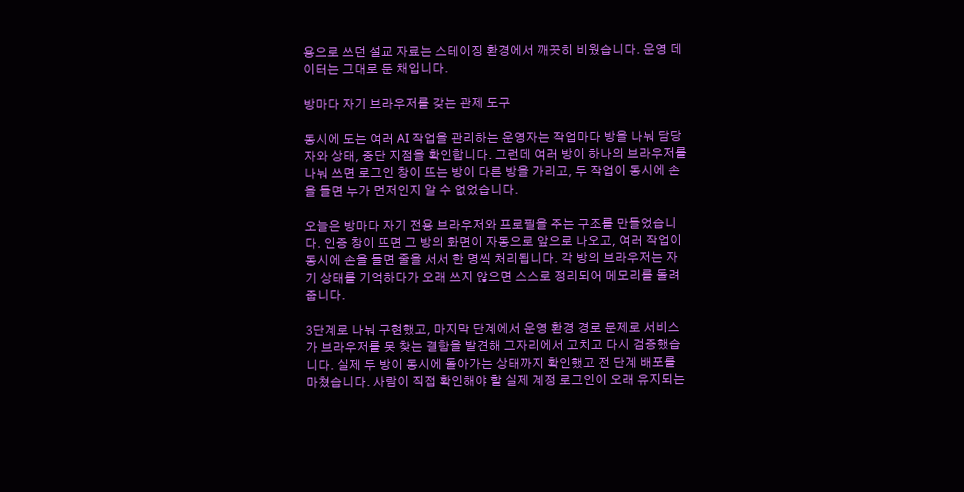용으로 쓰던 설교 자료는 스테이징 환경에서 깨끗히 비웠습니다. 운영 데이터는 그대로 둔 채입니다.

방마다 자기 브라우저를 갖는 관제 도구

동시에 도는 여러 AI 작업을 관리하는 운영자는 작업마다 방을 나눠 담당자와 상태, 중단 지점을 확인합니다. 그런데 여러 방이 하나의 브라우저를 나눠 쓰면 로그인 창이 뜨는 방이 다른 방을 가리고, 두 작업이 동시에 손을 들면 누가 먼저인지 알 수 없었습니다.

오늘은 방마다 자기 전용 브라우저와 프로필을 주는 구조를 만들었습니다. 인증 창이 뜨면 그 방의 화면이 자동으로 앞으로 나오고, 여러 작업이 동시에 손을 들면 줄을 서서 한 명씩 처리됩니다. 각 방의 브라우저는 자기 상태를 기억하다가 오래 쓰지 않으면 스스로 정리되어 메모리를 돌려줍니다.

3단계로 나눠 구현했고, 마지막 단계에서 운영 환경 경로 문제로 서비스가 브라우저를 못 찾는 결함을 발견해 그자리에서 고치고 다시 검증했습니다. 실제 두 방이 동시에 돌아가는 상태까지 확인했고 전 단계 배포를 마쳤습니다. 사람이 직접 확인해야 할 실제 계정 로그인이 오래 유지되는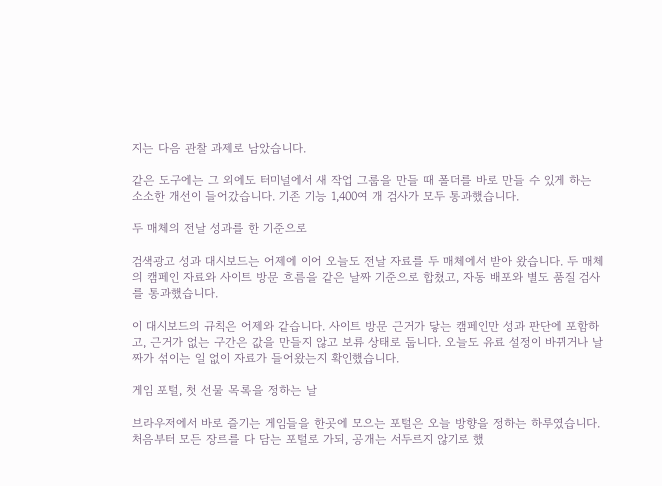지는 다음 관찰 과제로 남았습니다.

같은 도구에는 그 외에도 터미널에서 새 작업 그룹을 만들 때 폴더를 바로 만들 수 있게 하는 소소한 개선이 들어갔습니다. 기존 기능 1,400여 개 검사가 모두 통과했습니다.

두 매체의 전날 성과를 한 기준으로

검색광고 성과 대시보드는 어제에 이어 오늘도 전날 자료를 두 매체에서 받아 왔습니다. 두 매체의 캠페인 자료와 사이트 방문 흐름을 같은 날짜 기준으로 합쳤고, 자동 배포와 별도 품질 검사를 통과했습니다.

이 대시보드의 규칙은 어제와 같습니다. 사이트 방문 근거가 닿는 캠페인만 성과 판단에 포함하고, 근거가 없는 구간은 값을 만들지 않고 보류 상태로 둡니다. 오늘도 유료 설정이 바뀌거나 날짜가 섞이는 일 없이 자료가 들어왔는지 확인했습니다.

게임 포털, 첫 선물 목록을 정하는 날

브라우저에서 바로 즐기는 게임들을 한곳에 모으는 포털은 오늘 방향을 정하는 하루였습니다. 처음부터 모든 장르를 다 담는 포털로 가되, 공개는 서두르지 않기로 했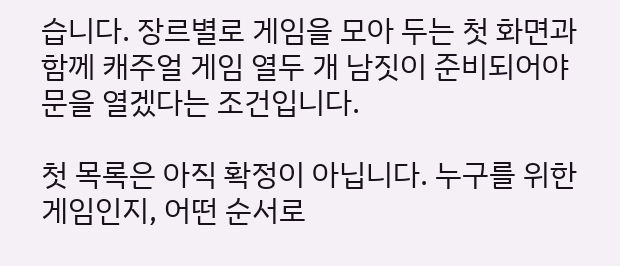습니다. 장르별로 게임을 모아 두는 첫 화면과 함께 캐주얼 게임 열두 개 남짓이 준비되어야 문을 열겠다는 조건입니다.

첫 목록은 아직 확정이 아닙니다. 누구를 위한 게임인지, 어떤 순서로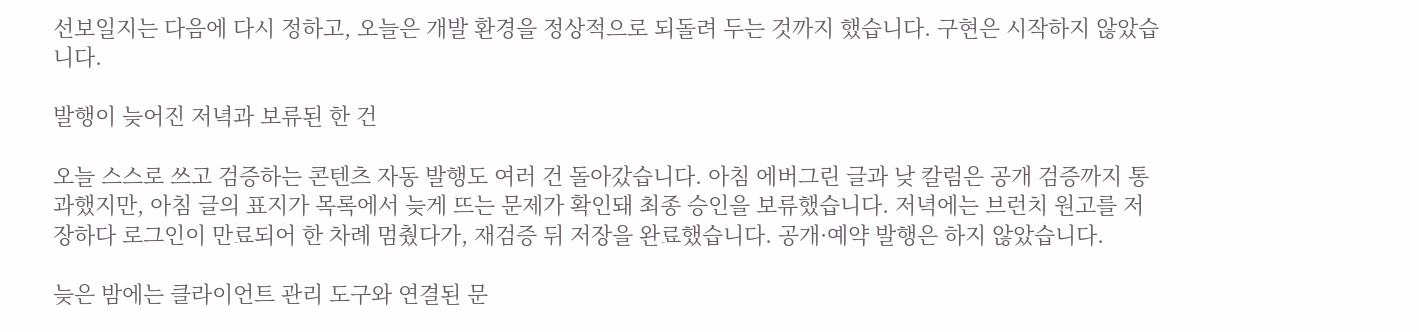선보일지는 다음에 다시 정하고, 오늘은 개발 환경을 정상적으로 되돌려 두는 것까지 했습니다. 구현은 시작하지 않았습니다.

발행이 늦어진 저녁과 보류된 한 건

오늘 스스로 쓰고 검증하는 콘텐츠 자동 발행도 여러 건 돌아갔습니다. 아침 에버그린 글과 낮 칼럼은 공개 검증까지 통과했지만, 아침 글의 표지가 목록에서 늦게 뜨는 문제가 확인돼 최종 승인을 보류했습니다. 저녁에는 브런치 원고를 저장하다 로그인이 만료되어 한 차례 멈췄다가, 재검증 뒤 저장을 완료했습니다. 공개·예약 발행은 하지 않았습니다.

늦은 밤에는 클라이언트 관리 도구와 연결된 문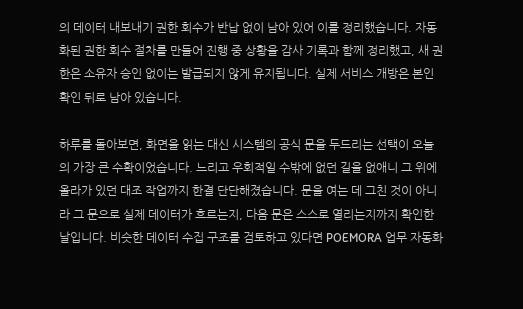의 데이터 내보내기 권한 회수가 반납 없이 남아 있어 이를 정리했습니다. 자동화된 권한 회수 절차를 만들어 진행 중 상황을 감사 기록과 함께 정리했고, 새 권한은 소유자 승인 없이는 발급되지 않게 유지됩니다. 실제 서비스 개방은 본인 확인 뒤로 남아 있습니다.

하루를 돌아보면, 화면을 읽는 대신 시스템의 공식 문을 두드리는 선택이 오늘의 가장 큰 수확이었습니다. 느리고 우회적일 수밖에 없던 길을 없애니 그 위에 올라가 있던 대조 작업까지 한결 단단해졌습니다. 문을 여는 데 그친 것이 아니라 그 문으로 실제 데이터가 흐르는지, 다음 문은 스스로 열리는지까지 확인한 날입니다. 비슷한 데이터 수집 구조를 검토하고 있다면 POEMORA 업무 자동화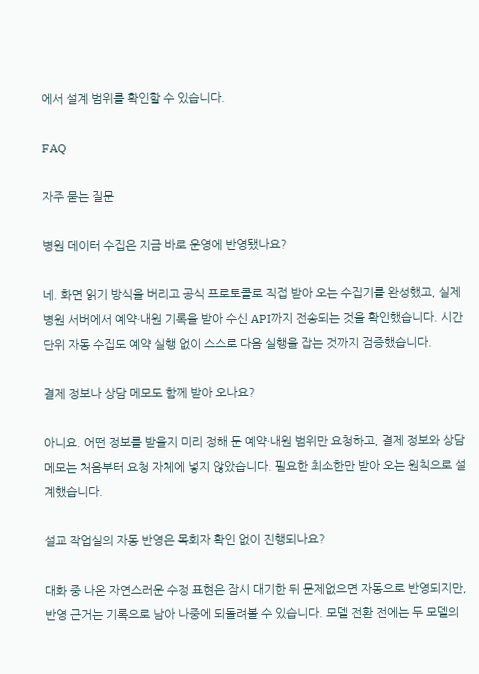에서 설계 범위를 확인할 수 있습니다.

FAQ

자주 묻는 질문

병원 데이터 수집은 지금 바로 운영에 반영됐나요?

네. 화면 읽기 방식을 버리고 공식 프로토콜로 직접 받아 오는 수집기를 완성했고, 실제 병원 서버에서 예약·내원 기록을 받아 수신 API까지 전송되는 것을 확인했습니다. 시간 단위 자동 수집도 예약 실행 없이 스스로 다음 실행을 잡는 것까지 검증했습니다.

결제 정보나 상담 메모도 함께 받아 오나요?

아니요. 어떤 정보를 받을지 미리 정해 둔 예약·내원 범위만 요청하고, 결제 정보와 상담 메모는 처음부터 요청 자체에 넣지 않았습니다. 필요한 최소한만 받아 오는 원칙으로 설계했습니다.

설교 작업실의 자동 반영은 목회자 확인 없이 진행되나요?

대화 중 나온 자연스러운 수정 표현은 잠시 대기한 뒤 문제없으면 자동으로 반영되지만, 반영 근거는 기록으로 남아 나중에 되돌려볼 수 있습니다. 모델 전환 전에는 두 모델의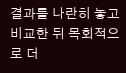결과를 나란히 놓고 비교한 뒤 목회적으로 더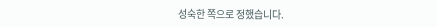성숙한 쪽으로 정했습니다.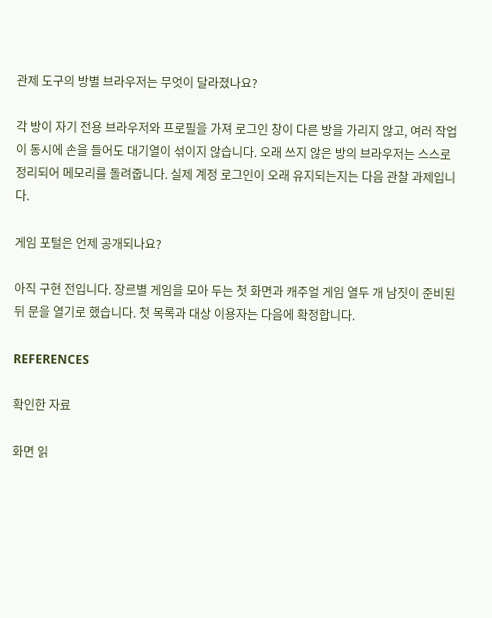관제 도구의 방별 브라우저는 무엇이 달라졌나요?

각 방이 자기 전용 브라우저와 프로필을 가져 로그인 창이 다른 방을 가리지 않고, 여러 작업이 동시에 손을 들어도 대기열이 섞이지 않습니다. 오래 쓰지 않은 방의 브라우저는 스스로 정리되어 메모리를 돌려줍니다. 실제 계정 로그인이 오래 유지되는지는 다음 관찰 과제입니다.

게임 포털은 언제 공개되나요?

아직 구현 전입니다. 장르별 게임을 모아 두는 첫 화면과 캐주얼 게임 열두 개 남짓이 준비된 뒤 문을 열기로 했습니다. 첫 목록과 대상 이용자는 다음에 확정합니다.

REFERENCES

확인한 자료

화면 읽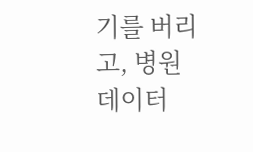기를 버리고, 병원 데이터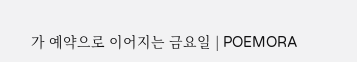가 예약으로 이어지는 금요일 | POEMORA